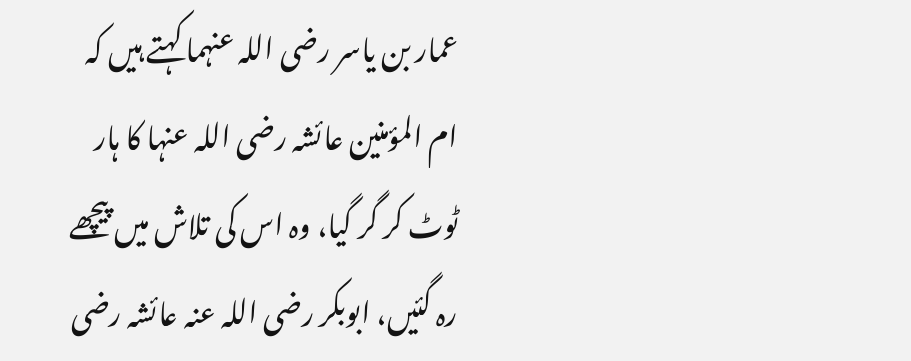عمار بن یاسر رضی اللہ عنہما کہتے ہیں کہ ام المؤمنین عائشہ رضی اللہ عنہا کا ہار ٹوٹ کر گر گیا، وہ اس کی تلاش میں پیچھے رہ گئیں، ابوبکر رضی اللہ عنہ عائشہ رضی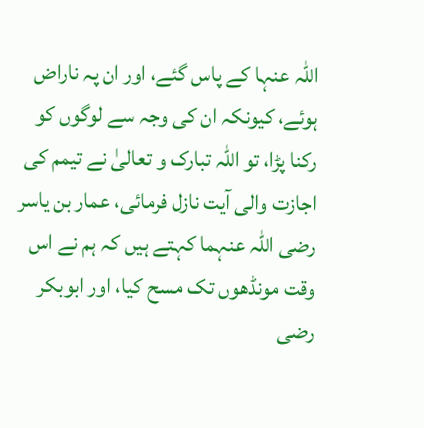اللہ عنہا کے پاس گئے، اور ان پہ ناراض ہوئے، کیونکہ ان کی وجہ سے لوگوں کو رکنا پڑا، تو اللہ تبارک و تعالیٰ نے تیمم کی اجازت والی آیت نازل فرمائی، عمار بن یاسر رضی اللہ عنہما کہتے ہیں کہ ہم نے اس وقت مونڈھوں تک مسح کیا، اور ابوبکر رضی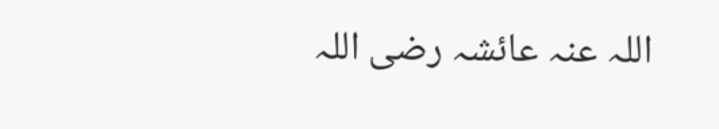اللہ عنہ عائشہ رضی اللہ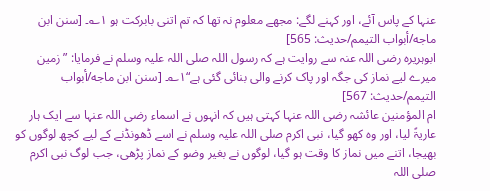عنہا کے پاس آئے، اور کہنے لگے: مجھے معلوم نہ تھا کہ تم اتنی بابرکت ہو ۱؎۔ [سنن ابن ماجه/أبواب التيمم/حدیث: 565]
ابوہریرہ رضی اللہ عنہ سے روایت ہے کہ رسول اللہ صلی اللہ علیہ وسلم نے فرمایا: ”زمین میرے لیے نماز کی جگہ اور پاک کرنے والی بنائی گئی ہے“۱؎۔ [سنن ابن ماجه/أبواب التيمم/حدیث: 567]
ام المؤمنین عائشہ رضی اللہ عنہا کہتی ہیں کہ انہوں نے اسماء رضی اللہ عنہا سے ایک ہار عاریۃً لیا، اور وہ کھو گیا، نبی اکرم صلی اللہ علیہ وسلم نے اسے ڈھونڈنے کے لیے کچھ لوگوں کو بھیجا، اتنے میں نماز کا وقت ہو گیا، لوگوں نے بغیر وضو کے نماز پڑھی، جب لوگ نبی اکرم صلی اللہ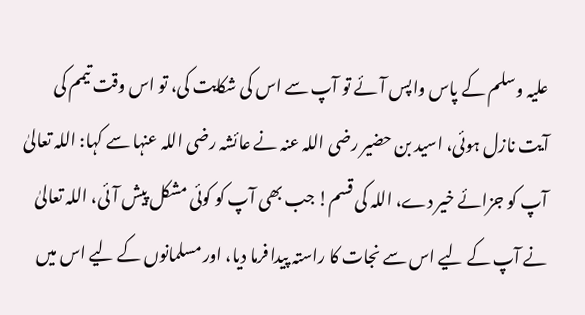علیہ وسلم کے پاس واپس آئے تو آپ سے اس کی شکایت کی، تو اس وقت تیمم کی آیت نازل ہوئی، اسید بن حضیر رضی اللہ عنہ نے عائشہ رضی اللہ عنہا سے کہا: اللہ تعالیٰ آپ کو جزائے خیر دے، اللہ کی قسم! جب بھی آپ کو کوئی مشکل پیش آئی، اللہ تعالیٰ نے آپ کے لیے اس سے نجات کا راستہ پیدا فرما دیا، اور مسلمانوں کے لیے اس میں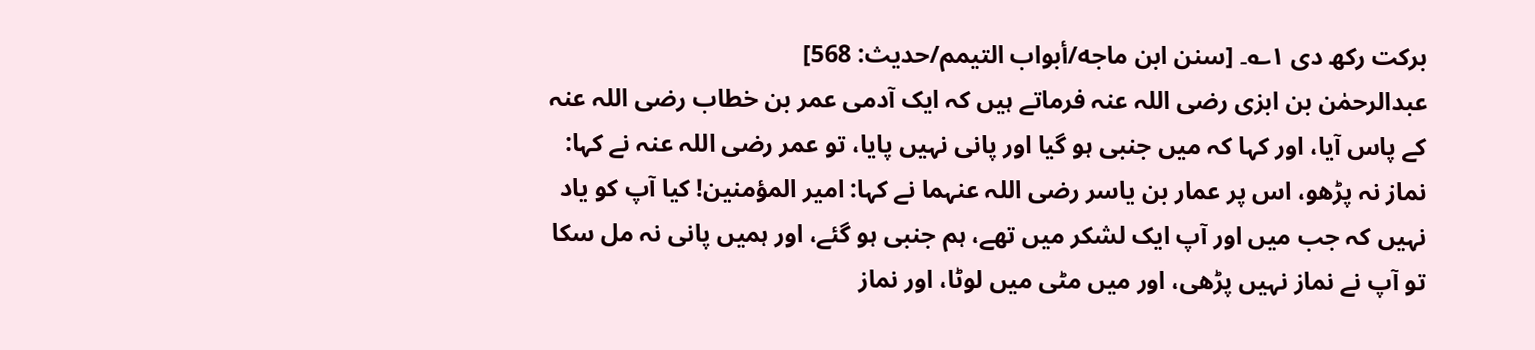برکت رکھ دی ۱؎۔ [سنن ابن ماجه/أبواب التيمم/حدیث: 568]
عبدالرحمٰن بن ابزی رضی اللہ عنہ فرماتے ہیں کہ ایک آدمی عمر بن خطاب رضی اللہ عنہ کے پاس آیا، اور کہا کہ میں جنبی ہو گیا اور پانی نہیں پایا، تو عمر رضی اللہ عنہ نے کہا: نماز نہ پڑھو، اس پر عمار بن یاسر رضی اللہ عنہما نے کہا: امیر المؤمنین! کیا آپ کو یاد نہیں کہ جب میں اور آپ ایک لشکر میں تھے، ہم جنبی ہو گئے، اور ہمیں پانی نہ مل سکا تو آپ نے نماز نہیں پڑھی، اور میں مٹی میں لوٹا، اور نماز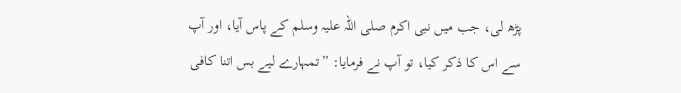پڑھ لی، جب میں نبی اکرم صلی اللہ علیہ وسلم کے پاس آیا، اور آپ سے اس کا ذکر کیا، تو آپ نے فرمایا: ”تمہارے لیے بس اتنا کافی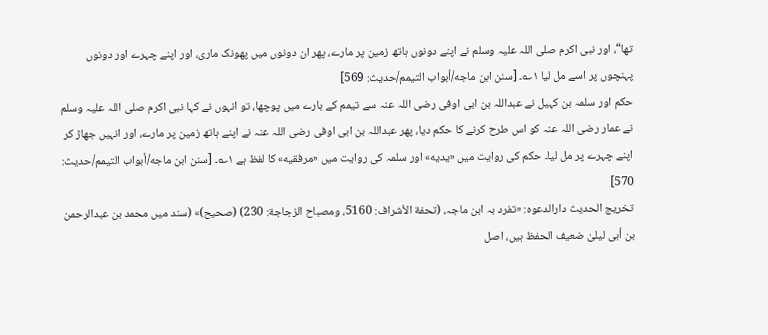تھا“، اور نبی اکرم صلی اللہ علیہ وسلم نے اپنے دونوں ہاتھ زمین پر مارے، پھر ان دونوں میں پھونک ماری، اور اپنے چہرے اور دونوں پہنچوں پر اسے مل لیا ۱؎۔ [سنن ابن ماجه/أبواب التيمم/حدیث: 569]
حکم اور سلمہ بن کہیل نے عبداللہ بن ابی اوفی رضی اللہ عنہ سے تیمم کے بارے میں پوچھا، تو انہوں نے کہا نبی اکرم صلی اللہ علیہ وسلم نے عمار رضی اللہ عنہ کو اس طرح کرنے کا حکم دیا، پھر عبداللہ بن ابی اوفی رضی اللہ عنہ نے اپنے ہاتھ زمین پر مارے، اور انہیں جھاڑ کر اپنے چہرے پر مل لیا۔ حکم کی روایت میں «يديه» اور سلمہ کی روایت میں «مرفقيه» کا لفظ ہے ۱؎۔ [سنن ابن ماجه/أبواب التيمم/حدیث: 570]
تخریج الحدیث دارالدعوہ: «تفرد بہ ابن ماجہ، (تحفة الأشراف: 5160، ومصباح الزجاجة: 230) (صحیح)» (سند میں محمد بن عبدالرحمن بن أبی لیلیٰ ضعیف الحفظ ہیں، اصل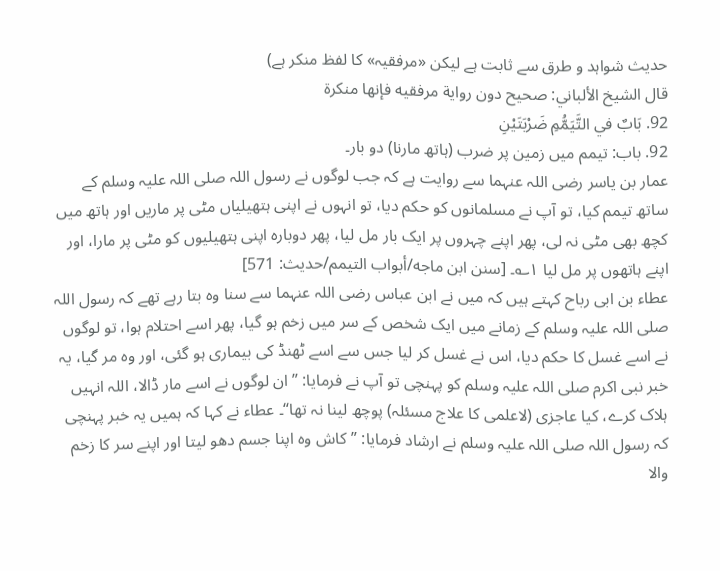حدیث شواہد و طرق سے ثابت ہے لیکن «مرفقیہ» کا لفظ منکر ہے)
قال الشيخ الألباني: صحيح دون رواية مرفقيه فإنها منكرة
92. بَابٌ في التَّيَمُّمِ ضَرْبَتَيْنِ
92. باب: تیمم میں زمین پر ضرب (ہاتھ مارنا) دو بار۔
عمار بن یاسر رضی اللہ عنہما سے روایت ہے کہ جب لوگوں نے رسول اللہ صلی اللہ علیہ وسلم کے ساتھ تیمم کیا، تو آپ نے مسلمانوں کو حکم دیا، تو انہوں نے اپنی ہتھیلیاں مٹی پر ماریں اور ہاتھ میں کچھ بھی مٹی نہ لی، پھر اپنے چہروں پر ایک بار مل لیا، پھر دوبارہ اپنی ہتھیلیوں کو مٹی پر مارا، اور اپنے ہاتھوں پر مل لیا ۱؎۔ [سنن ابن ماجه/أبواب التيمم/حدیث: 571]
عطاء بن ابی رباح کہتے ہیں کہ میں نے ابن عباس رضی اللہ عنہما سے سنا وہ بتا رہے تھے کہ رسول اللہ صلی اللہ علیہ وسلم کے زمانے میں ایک شخص کے سر میں زخم ہو گیا، پھر اسے احتلام ہوا، تو لوگوں نے اسے غسل کا حکم دیا، اس نے غسل کر لیا جس سے اسے ٹھنڈ کی بیماری ہو گئی، اور وہ مر گیا، یہ خبر نبی اکرم صلی اللہ علیہ وسلم کو پہنچی تو آپ نے فرمایا: ”ان لوگوں نے اسے مار ڈالا، اللہ انہیں ہلاک کرے، کیا عاجزی (لاعلمی کا علاج مسئلہ) پوچھ لینا نہ تھا“۔ عطاء نے کہا کہ ہمیں یہ خبر پہنچی کہ رسول اللہ صلی اللہ علیہ وسلم نے ارشاد فرمایا: ”کاش وہ اپنا جسم دھو لیتا اور اپنے سر کا زخم والا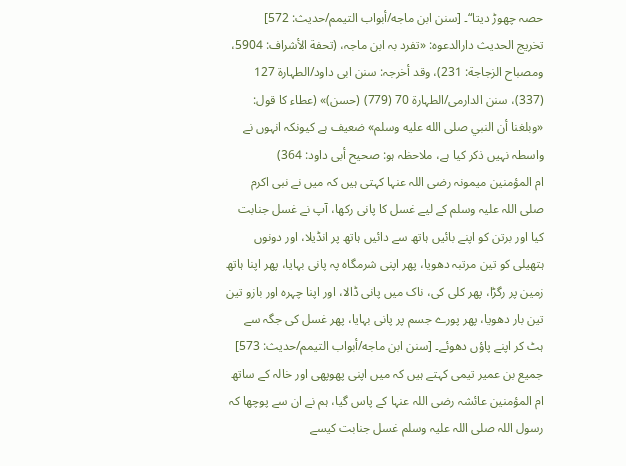حصہ چھوڑ دیتا“۔ [سنن ابن ماجه/أبواب التيمم/حدیث: 572]
تخریج الحدیث دارالدعوہ: «تفرد بہ ابن ماجہ، (تحفة الأشراف: 5904، ومصباح الزجاجة: 231)، وقد أخرجہ: سنن ابی داود/الطہارة 127 (337)، سنن الدارمی/الطہارة 70 (779) (حسن)» (عطاء کا قول: «وبلغنا أن النبي صلى الله عليه وسلم» ضعیف ہے کیونکہ انہوں نے واسطہ نہیں ذکر کیا ہے، ملاحظہ ہو: صحیح أبی داود: 364)
ام المؤمنین میمونہ رضی اللہ عنہا کہتی ہیں کہ میں نے نبی اکرم صلی اللہ علیہ وسلم کے لیے غسل کا پانی رکھا، آپ نے غسل جنابت کیا اور برتن کو اپنے بائیں ہاتھ سے دائیں ہاتھ پر انڈیلا، اور دونوں ہتھیلی کو تین مرتبہ دھویا، پھر اپنی شرمگاہ پہ پانی بہایا، پھر اپنا ہاتھ زمین پر رگڑا، پھر کلی کی، ناک میں پانی ڈالا، اور اپنا چہرہ اور بازو تین تین بار دھویا، پھر پورے جسم پر پانی بہایا، پھر غسل کی جگہ سے ہٹ کر اپنے پاؤں دھوئے۔ [سنن ابن ماجه/أبواب التيمم/حدیث: 573]
جمیع بن عمیر تیمی کہتے ہیں کہ میں اپنی پھوپھی اور خالہ کے ساتھ ام المؤمنین عائشہ رضی اللہ عنہا کے پاس گیا، ہم نے ان سے پوچھا کہ رسول اللہ صلی اللہ علیہ وسلم غسل جنابت کیسے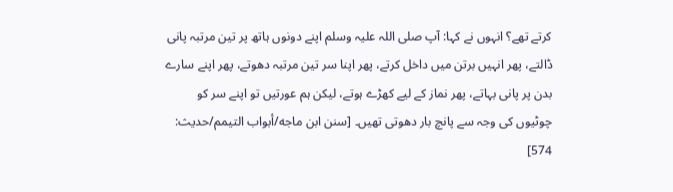کرتے تھے؟ انہوں نے کہا: آپ صلی اللہ علیہ وسلم اپنے دونوں ہاتھ پر تین مرتبہ پانی ڈالتے، پھر انہیں برتن میں داخل کرتے، پھر اپنا سر تین مرتبہ دھوتے، پھر اپنے سارے بدن پر پانی بہاتے، پھر نماز کے لیے کھڑے ہوتے، لیکن ہم عورتیں تو اپنے سر کو چوٹیوں کی وجہ سے پانچ بار دھوتی تھیں۔ [سنن ابن ماجه/أبواب التيمم/حدیث: 574]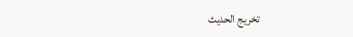تخریج الحدیث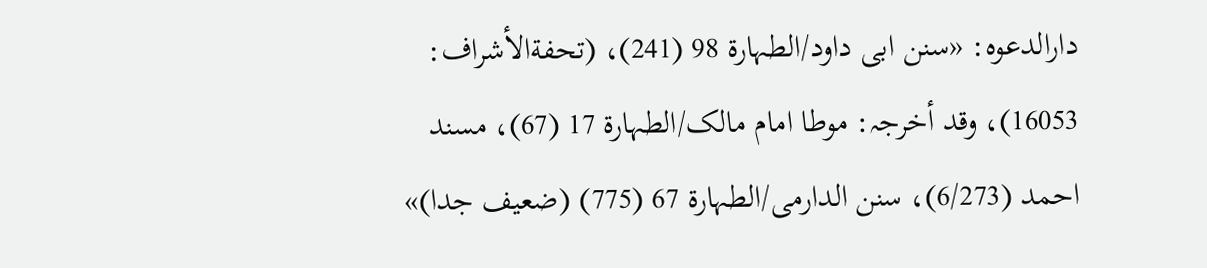دارالدعوہ: «سنن ابی داود/الطہارة 98 (241)، (تحفةالأشراف: 16053)، وقد أخرجہ: موطا امام مالک/الطہارة 17 (67)، مسند احمد (6/273)، سنن الدارمی/الطہارة 67 (775) (ضعیف جدا)»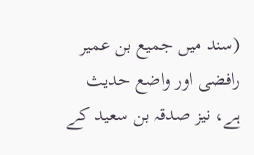(سند میں جمیع بن عمیر رافضی اور واضع حدیث ہے، نیز صدقہ بن سعید کے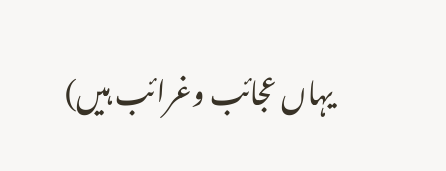یہاں عجائب وغرائب ہیں)